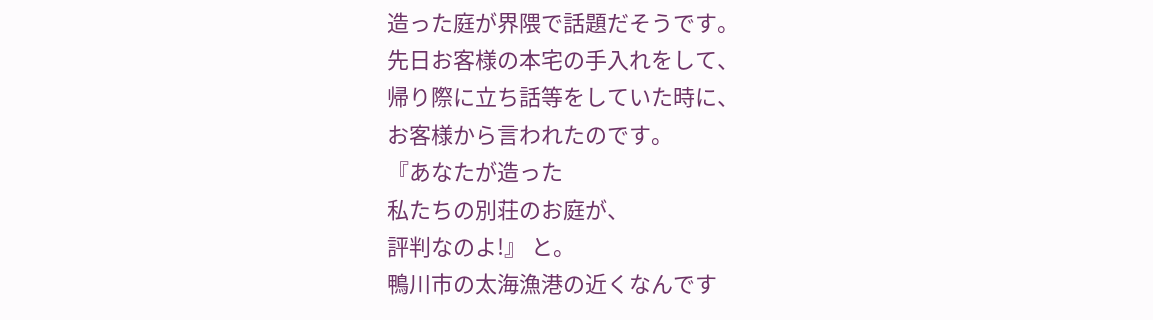造った庭が界隈で話題だそうです。
先日お客様の本宅の手入れをして、
帰り際に立ち話等をしていた時に、
お客様から言われたのです。
『あなたが造った
私たちの別荘のお庭が、
評判なのよ!』 と。
鴨川市の太海漁港の近くなんです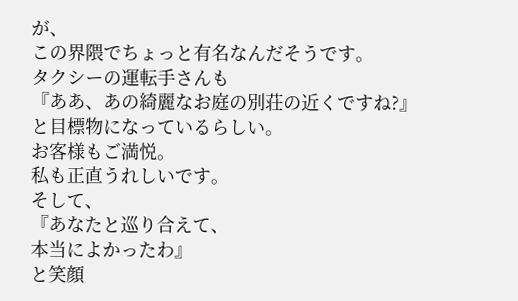が、
この界隈でちょっと有名なんだそうです。
タクシーの運転手さんも
『ああ、あの綺麗なお庭の別荘の近くですね?』
と目標物になっているらしい。
お客様もご満悦。
私も正直うれしいです。
そして、
『あなたと巡り合えて、
本当によかったわ』
と笑顔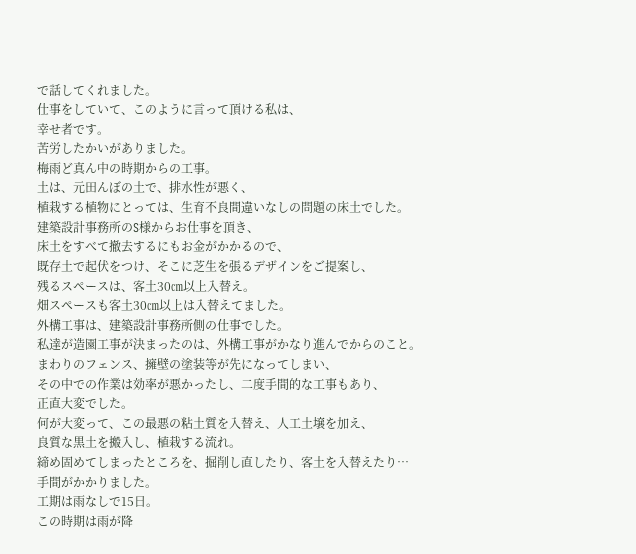で話してくれました。
仕事をしていて、このように言って頂ける私は、
幸せ者です。
苦労したかいがありました。
梅雨ど真ん中の時期からの工事。
土は、元田んぼの土で、排水性が悪く、
植栽する植物にとっては、生育不良間違いなしの問題の床土でした。
建築設計事務所のS様からお仕事を頂き、
床土をすべて撤去するにもお金がかかるので、
既存土で起伏をつけ、そこに芝生を張るデザインをご提案し、
残るスペースは、客土30㎝以上入替え。
畑スペースも客土30㎝以上は入替えてました。
外構工事は、建築設計事務所側の仕事でした。
私達が造園工事が決まったのは、外構工事がかなり進んでからのこと。
まわりのフェンス、擁壁の塗装等が先になってしまい、
その中での作業は効率が悪かったし、二度手間的な工事もあり、
正直大変でした。
何が大変って、この最悪の粘土質を入替え、人工土壌を加え、
良質な黒土を搬入し、植栽する流れ。
締め固めてしまったところを、掘削し直したり、客土を入替えたり…
手間がかかりました。
工期は雨なしで15日。
この時期は雨が降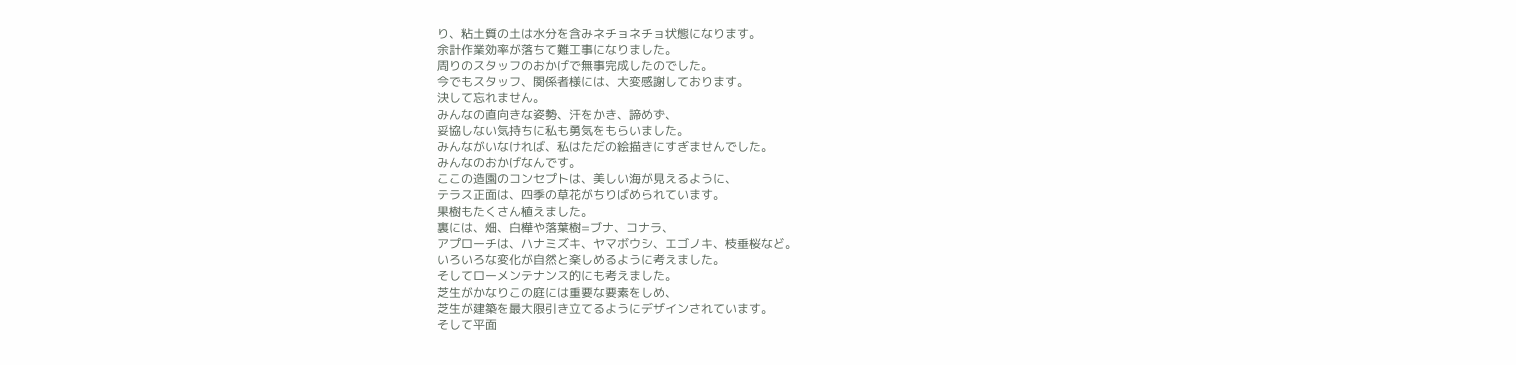り、粘土質の土は水分を含みネチョネチョ状態になります。
余計作業効率が落ちて難工事になりました。
周りのスタッフのおかげで無事完成したのでした。
今でもスタッフ、関係者様には、大変感謝しております。
決して忘れません。
みんなの直向きな姿勢、汗をかき、諦めず、
妥協しない気持ちに私も勇気をもらいました。
みんながいなければ、私はただの絵描きにすぎませんでした。
みんなのおかげなんです。
ここの造園のコンセプトは、美しい海が見えるように、
テラス正面は、四季の草花がちりばめられています。
果樹もたくさん植えました。
裏には、畑、白樺や落葉樹=ブナ、コナラ、
アプローチは、ハナミズキ、ヤマボウシ、エゴノキ、枝垂桜など。
いろいろな変化が自然と楽しめるように考えました。
そしてローメンテナンス的にも考えました。
芝生がかなりこの庭には重要な要素をしめ、
芝生が建築を最大限引き立てるようにデザインされています。
そして平面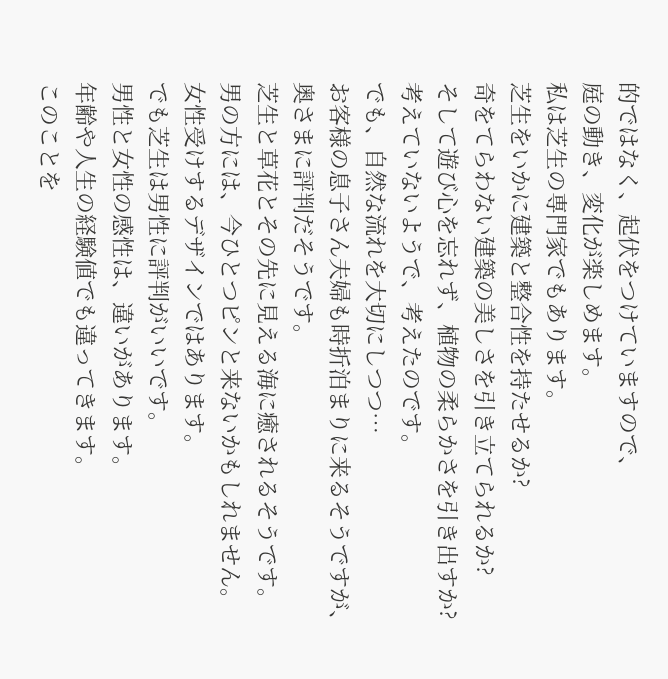的ではなく、起伏をつけていますので、
庭の動き、変化が楽しめます。
私は芝生の専門家でもあります。
芝生をいかに建築と整合性を持たせるか?
奇をてらわない建築の美しさを引き立てられるか?
そして遊び心を忘れず、植物の柔らかさを引き出すか?
考えていないようで、考えたのです。
でも、自然な流れを大切にしつつ…
お客様の息子さん夫婦も時折泊まりに来るそうですが、
奥さまに評判だそうです。
芝生と草花とその先に見える海に癒されるそうです。
男の方には、今ひとつピンと来ないかもしれません。
女性受けするデザインではあります。
でも芝生は男性に評判がいいです。
男性と女性の感性は、違いがあります。
年齢や人生の経験値でも違ってきます。
このことを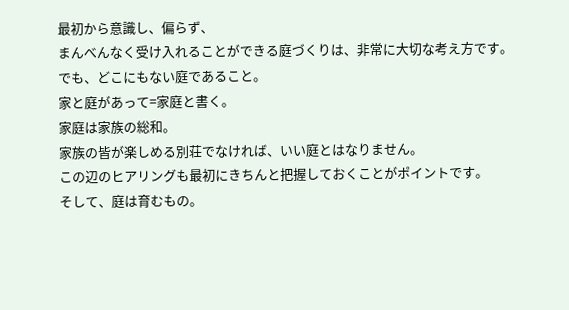最初から意識し、偏らず、
まんべんなく受け入れることができる庭づくりは、非常に大切な考え方です。
でも、どこにもない庭であること。
家と庭があって=家庭と書く。
家庭は家族の総和。
家族の皆が楽しめる別荘でなければ、いい庭とはなりません。
この辺のヒアリングも最初にきちんと把握しておくことがポイントです。
そして、庭は育むもの。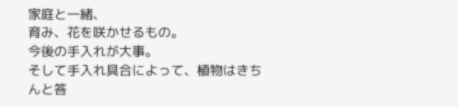家庭と一緒、
育み、花を咲かせるもの。
今後の手入れが大事。
そして手入れ具合によって、植物はきちんと答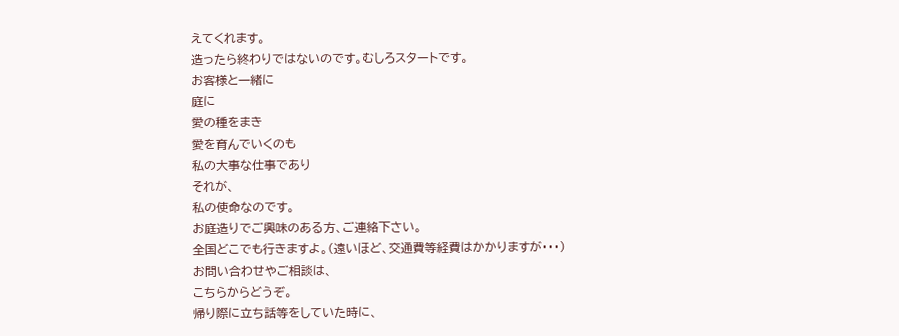えてくれます。
造ったら終わりではないのです。むしろスタートです。
お客様と一緒に
庭に
愛の種をまき
愛を育んでいくのも
私の大事な仕事であり
それが、
私の使命なのです。
お庭造りでご興味のある方、ご連絡下さい。
全国どこでも行きますよ。(遠いほど、交通費等経費はかかりますが・・・)
お問い合わせやご相談は、
こちらからどうぞ。
帰り際に立ち話等をしていた時に、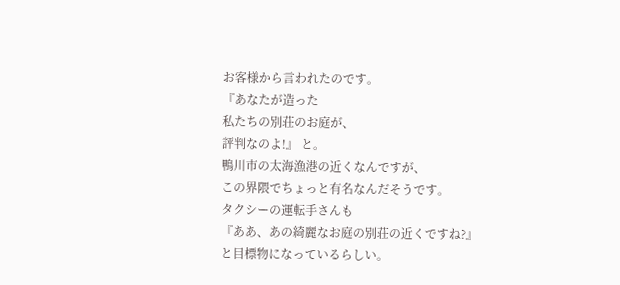お客様から言われたのです。
『あなたが造った
私たちの別荘のお庭が、
評判なのよ!』 と。
鴨川市の太海漁港の近くなんですが、
この界隈でちょっと有名なんだそうです。
タクシーの運転手さんも
『ああ、あの綺麗なお庭の別荘の近くですね?』
と目標物になっているらしい。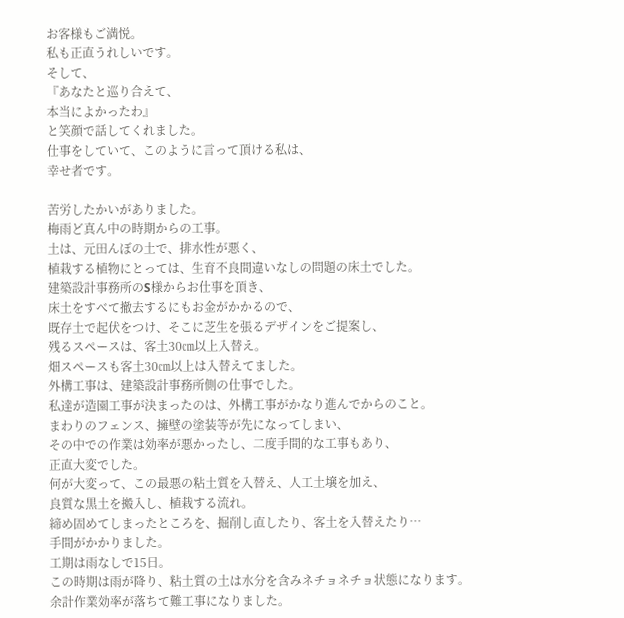お客様もご満悦。
私も正直うれしいです。
そして、
『あなたと巡り合えて、
本当によかったわ』
と笑顔で話してくれました。
仕事をしていて、このように言って頂ける私は、
幸せ者です。

苦労したかいがありました。
梅雨ど真ん中の時期からの工事。
土は、元田んぼの土で、排水性が悪く、
植栽する植物にとっては、生育不良間違いなしの問題の床土でした。
建築設計事務所のS様からお仕事を頂き、
床土をすべて撤去するにもお金がかかるので、
既存土で起伏をつけ、そこに芝生を張るデザインをご提案し、
残るスペースは、客土30㎝以上入替え。
畑スペースも客土30㎝以上は入替えてました。
外構工事は、建築設計事務所側の仕事でした。
私達が造園工事が決まったのは、外構工事がかなり進んでからのこと。
まわりのフェンス、擁壁の塗装等が先になってしまい、
その中での作業は効率が悪かったし、二度手間的な工事もあり、
正直大変でした。
何が大変って、この最悪の粘土質を入替え、人工土壌を加え、
良質な黒土を搬入し、植栽する流れ。
締め固めてしまったところを、掘削し直したり、客土を入替えたり…
手間がかかりました。
工期は雨なしで15日。
この時期は雨が降り、粘土質の土は水分を含みネチョネチョ状態になります。
余計作業効率が落ちて難工事になりました。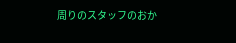周りのスタッフのおか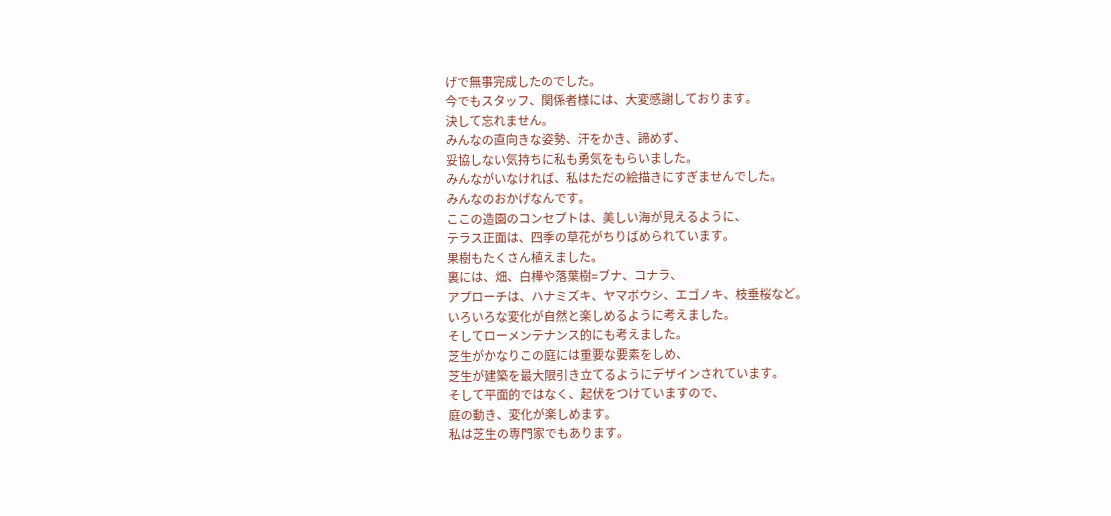げで無事完成したのでした。
今でもスタッフ、関係者様には、大変感謝しております。
決して忘れません。
みんなの直向きな姿勢、汗をかき、諦めず、
妥協しない気持ちに私も勇気をもらいました。
みんながいなければ、私はただの絵描きにすぎませんでした。
みんなのおかげなんです。
ここの造園のコンセプトは、美しい海が見えるように、
テラス正面は、四季の草花がちりばめられています。
果樹もたくさん植えました。
裏には、畑、白樺や落葉樹=ブナ、コナラ、
アプローチは、ハナミズキ、ヤマボウシ、エゴノキ、枝垂桜など。
いろいろな変化が自然と楽しめるように考えました。
そしてローメンテナンス的にも考えました。
芝生がかなりこの庭には重要な要素をしめ、
芝生が建築を最大限引き立てるようにデザインされています。
そして平面的ではなく、起伏をつけていますので、
庭の動き、変化が楽しめます。
私は芝生の専門家でもあります。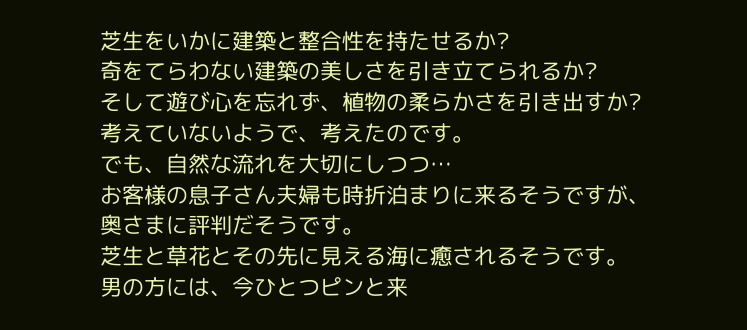芝生をいかに建築と整合性を持たせるか?
奇をてらわない建築の美しさを引き立てられるか?
そして遊び心を忘れず、植物の柔らかさを引き出すか?
考えていないようで、考えたのです。
でも、自然な流れを大切にしつつ…
お客様の息子さん夫婦も時折泊まりに来るそうですが、
奥さまに評判だそうです。
芝生と草花とその先に見える海に癒されるそうです。
男の方には、今ひとつピンと来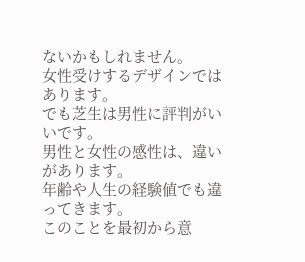ないかもしれません。
女性受けするデザインではあります。
でも芝生は男性に評判がいいです。
男性と女性の感性は、違いがあります。
年齢や人生の経験値でも違ってきます。
このことを最初から意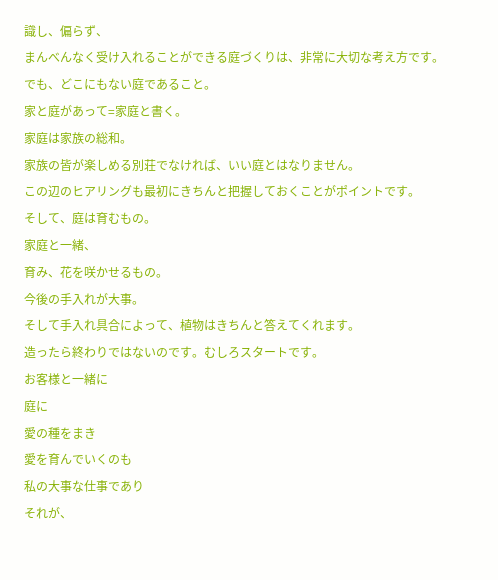識し、偏らず、
まんべんなく受け入れることができる庭づくりは、非常に大切な考え方です。
でも、どこにもない庭であること。
家と庭があって=家庭と書く。
家庭は家族の総和。
家族の皆が楽しめる別荘でなければ、いい庭とはなりません。
この辺のヒアリングも最初にきちんと把握しておくことがポイントです。
そして、庭は育むもの。
家庭と一緒、
育み、花を咲かせるもの。
今後の手入れが大事。
そして手入れ具合によって、植物はきちんと答えてくれます。
造ったら終わりではないのです。むしろスタートです。
お客様と一緒に
庭に
愛の種をまき
愛を育んでいくのも
私の大事な仕事であり
それが、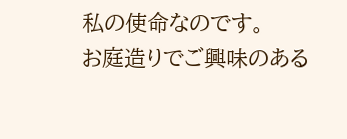私の使命なのです。
お庭造りでご興味のある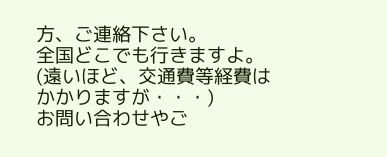方、ご連絡下さい。
全国どこでも行きますよ。(遠いほど、交通費等経費はかかりますが・・・)
お問い合わせやご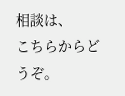相談は、
こちらからどうぞ。